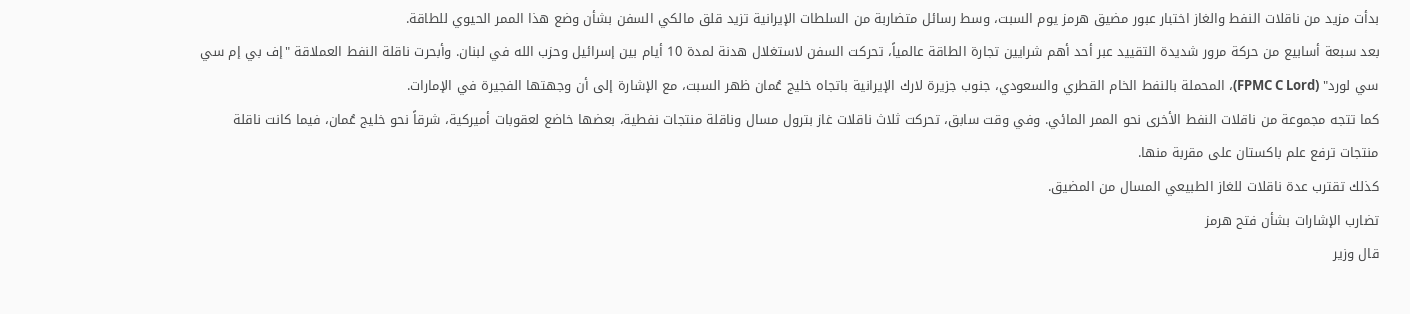بدأت مزيد من ناقلات النفط والغاز اختبار عبور مضيق هرمز يوم السبت، وسط رسائل متضاربة من السلطات الإيرانية تزيد قلق مالكي السفن بشأن وضع هذا الممر الحيوي للطاقة.
بعد سبعة أسابيع من حركة مرور شديدة التقييد عبر أحد أهم شرايين تجارة الطاقة عالمياً، تحركت السفن لاستغلال هدنة لمدة 10 أيام بين إسرائيل وحزب الله في لبنان. وأبحرت ناقلة النفط العملاقة "إف بي إم سي سي لورد" (FPMC C Lord)، المحملة بالنفط الخام القطري والسعودي، جنوب جزيرة لارك الإيرانية باتجاه خليج عُمان ظهر السبت، مع الإشارة إلى أن وجهتها الفجيرة في الإمارات.
كما تتجه مجموعة من ناقلات النفط الأخرى نحو الممر المائي. وفي وقت سابق، تحركت ثلاث ناقلات غاز بترول مسال وناقلة منتجات نفطية، بعضها خاضع لعقوبات أميركية، شرقاً نحو خليج عُمان، فيما كانت ناقلة منتجات ترفع علم باكستان على مقربة منها.
كذلك تقترب عدة ناقلات للغاز الطبيعي المسال من المضيق.
تضارب الإشارات بشأن فتح هرمز
قال وزير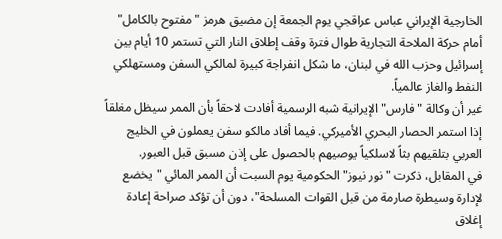الخارجية الإيراني عباس عراقجي يوم الجمعة إن مضيق هرمز "مفتوح بالكامل" أمام حركة الملاحة التجارية طوال فترة وقف إطلاق النار التي تستمر 10 أيام بين إسرائيل وحزب الله في لبنان، ما شكل انفراجة كبيرة لمالكي السفن ومستهلكي النفط والغاز عالمياً.
غير أن وكالة "فارس" الإيرانية شبه الرسمية أفادت لاحقاً بأن الممر سيظل مغلقاً إذا استمر الحصار البحري الأميركي. فيما أفاد مالكو سفن يعملون في الخليج العربي بتلقيهم بثاً لاسلكياً يوصيهم بالحصول على إذن مسبق قبل العبور.
في المقابل، ذكرت "نور نيوز" الحكومية يوم السبت أن الممر المائي "يخضع لإدارة وسيطرة صارمة من قبل القوات المسلحة"، دون أن تؤكد صراحة إعادة إغلاق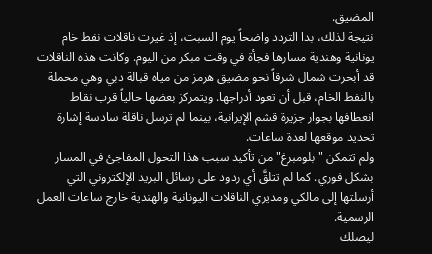المضيق.
نتيجة لذلك، بدا التردد واضحاً يوم السبت، إذ غيرت ناقلات نفط خام يونانية وهندية مسارها فجأة في وقت مبكر من اليوم. وكانت هذه الناقلات قد أبحرت شمال شرقاً نحو مضيق هرمز من مياه قبالة دبي وهي محملة بالنفط الخام، قبل أن تعود أدراجها. ويتمركز بعضها حالياً قرب نقاط انعطافها بجوار جزيرة قشم الإيرانية، بينما لم ترسل ناقلة سادسة إشارة تحديد موقعها لعدة ساعات.
ولم تتمكن "بلومبرغ" من تأكيد سبب هذا التحول المفاجئ في المسار بشكل فوري. كما لم تتلقَّ أي ردود على رسائل البريد الإلكتروني التي أرسلتها إلى مالكي ومديري الناقلات اليونانية والهندية خارج ساعات العمل الرسمية.
ليصلك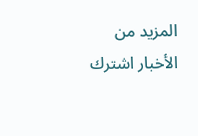المزيد من الأخبار اشترك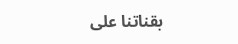بقناتنا على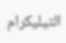التيليكرام